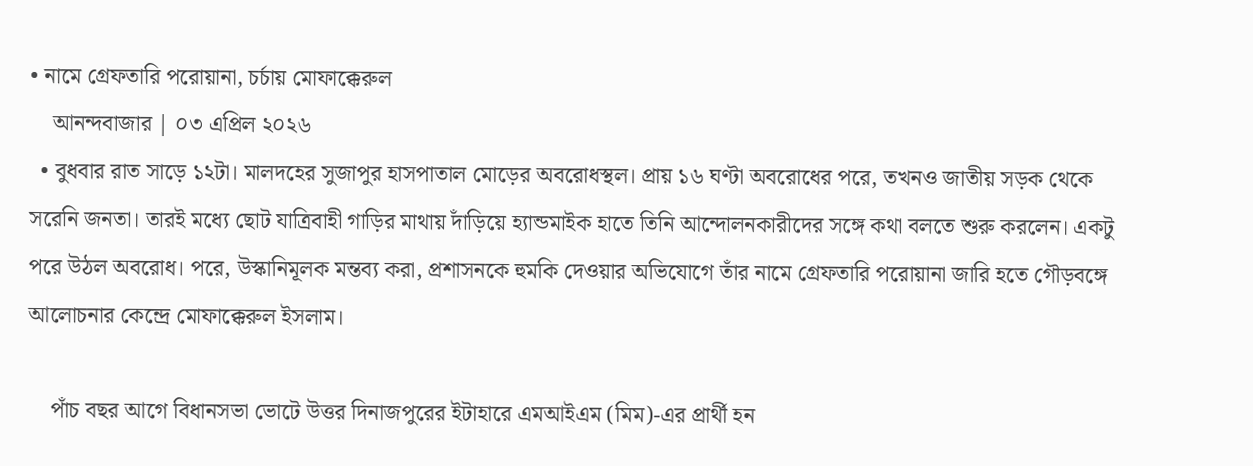• নামে গ্রেফতারি পরোয়ানা, চর্চায় মোফাক্কেরুল
    আনন্দবাজার | ০৩ এপ্রিল ২০২৬
  • বুধবার রাত সাড়ে ১২টা। মালদহের সুজাপুর হাসপাতাল মোড়ের অবরোধস্থল। প্রায় ১৬ ঘণ্টা অবরোধের পরে, তখনও জাতীয় সড়ক থেকে সরেনি জনতা। তারই মধ্যে ছোট যাত্রিবাহী গাড়ির মাথায় দাঁড়িয়ে হ্যান্ডমাইক হাতে তিনি আন্দোলনকারীদের সঙ্গে কথা বলতে শুরু করলেন। একটু পরে উঠল অবরোধ। পরে, উস্কানিমূলক মন্তব্য করা, প্রশাসনকে হুমকি দেওয়ার অভিযোগে তাঁর নামে গ্রেফতারি পরোয়ানা জারি হতে গৌড়বঙ্গে আলোচনার কেন্দ্রে মোফাক্কেরুল ইসলাম।

    পাঁচ বছর আগে বিধানসভা ভোটে উত্তর দিনাজপুরের ইটাহারে এমআইএম (মিম)-এর প্রার্থী হন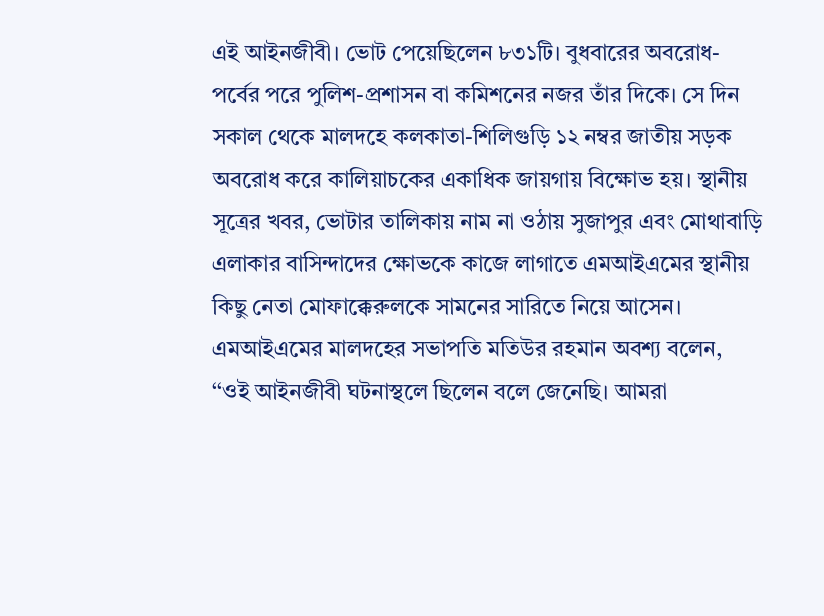এই আইনজীবী। ভোট পেয়েছিলেন ৮৩১টি। বুধবারের অবরোধ-পর্বের পরে পুলিশ-প্রশাসন বা কমিশনের নজর তাঁর দিকে। সে দিন সকাল থেকে মালদহে কলকাতা-শিলিগুড়ি ১২ নম্বর জাতীয় সড়ক অবরোধ করে কালিয়াচকের একাধিক জায়গায় বিক্ষোভ হয়। স্থানীয় সূত্রের খবর, ভোটার তালিকায় নাম না ওঠায় সুজাপুর এবং মোথাবাড়ি এলাকার বাসিন্দাদের ক্ষোভকে কাজে লাগাতে এমআইএমের স্থানীয় কিছু নেতা মোফাক্কেরুলকে সামনের সারিতে নিয়ে আসেন। এমআইএমের মালদহের সভাপতি মতিউর রহমান অবশ্য বলেন, ‘‘ওই আইনজীবী ঘটনাস্থলে ছিলেন বলে জেনেছি। আমরা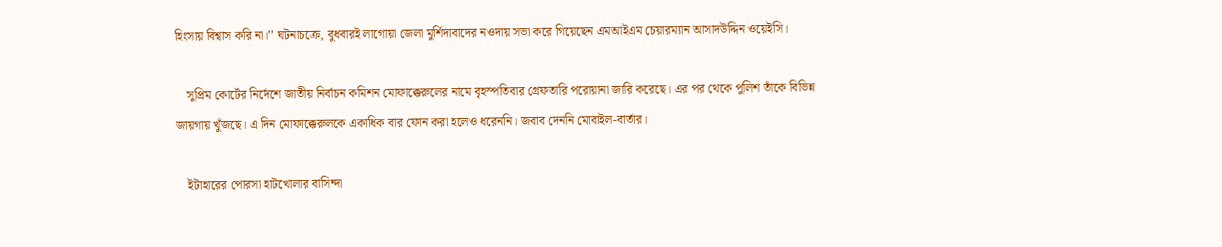হিংসায় বিশ্বাস করি না।’’ ঘটনাচক্রে, বুধবারই লাগোয়া জেলা মুর্শিদাবাদের নওদায় সভা করে গিয়েছেন এমআইএম চেয়ারম্যান আসাদউদ্দিন ওয়েইসি।

    সুপ্রিম কোর্টের নির্দেশে জাতীয় নির্বাচন কমিশন মোফাক্কেরুলের নামে বৃহস্পতিবার গ্রেফতারি পরোয়ানা জারি করেছে। এর পর থেকে পুলিশ তাঁকে বিভিন্ন জায়গায় খুঁজছে। এ দিন মোফাক্কেরুলকে একাধিক বার ফোন করা হলেও ধরেননি। জবাব দেননি মোবাইল-বার্তার।

    ইটাহারের পোরসা হাটখোলার বাসিন্দা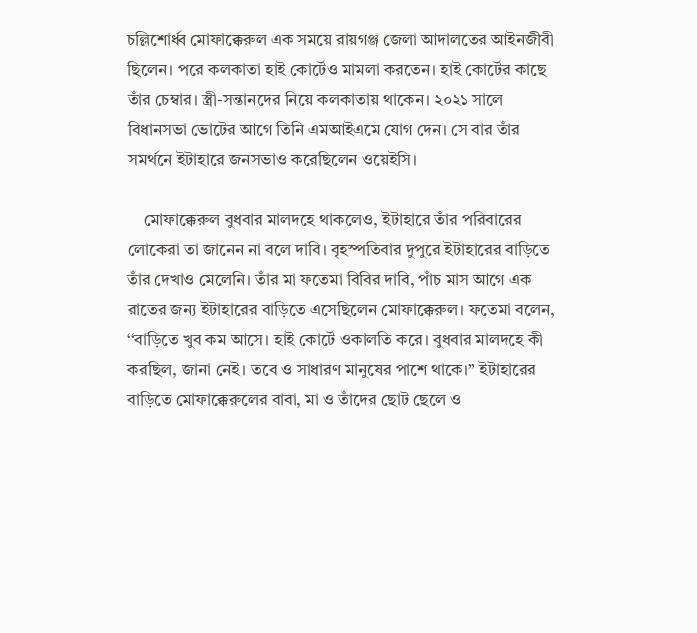চল্লিশোর্ধ্ব মোফাক্কেরুল এক সময়ে রায়গঞ্জ জেলা আদালতের আইনজীবী ছিলেন। পরে কলকাতা হাই কোর্টেও মামলা করতেন। হাই কোর্টের কাছে তাঁর চেম্বার। স্ত্রী-সন্তানদের নিয়ে কলকাতায় থাকেন। ২০২১ সালে বিধানসভা ভোটের আগে তিনি এমআইএমে যোগ দেন। সে বার তাঁর সমর্থনে ইটাহারে জনসভাও করেছিলেন ওয়েইসি।

    মোফাক্কেরুল বুধবার মালদহে থাকলেও, ইটাহারে তাঁর পরিবারের লোকেরা তা জানেন না বলে দাবি। বৃহস্পতিবার দুপুরে ইটাহারের বাড়িতে তাঁর দেখাও মেলেনি। তাঁর মা ফতেমা বিবির দাবি, পাঁচ মাস আগে এক রাতের জন্য ইটাহারের বাড়িতে এসেছিলেন মোফাক্কেরুল। ফতেমা বলেন, ‘‘বাড়িতে খুব কম আসে। হাই কোর্টে ওকালতি করে। বুধবার মালদহে কী করছিল, জানা নেই। তবে ও সাধারণ মানুষের পাশে থাকে।’’ ইটাহারের বাড়িতে মোফাক্কেরুলের বাবা, মা ও তাঁদের ছোট ছেলে ও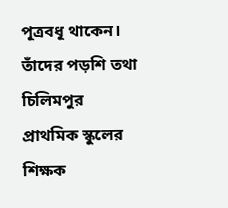পূত্রবধূ থাকেন। তাঁদের পড়শি তথা চিলিমপুর প্রাথমিক স্কুলের শিক্ষক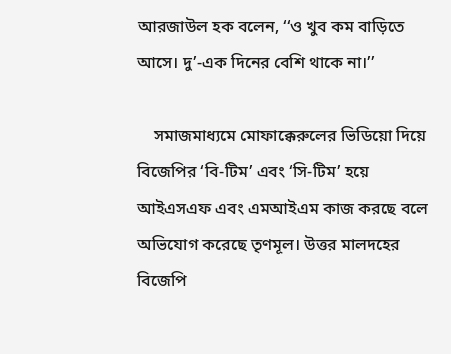আরজাউল হক বলেন, ‘‘ও খুব কম বাড়িতে আসে। দু’-এক দিনের বেশি থাকে না।’’

    সমাজমাধ্যমে মোফাক্কেরুলের ভিডিয়ো দিয়ে বিজেপির ‘বি-টিম’ এবং ‘সি-টিম’ হয়ে আইএসএফ এবং এমআইএম কাজ করছে বলে অভিযোগ করেছে তৃণমূল। উত্তর মালদহের বিজেপি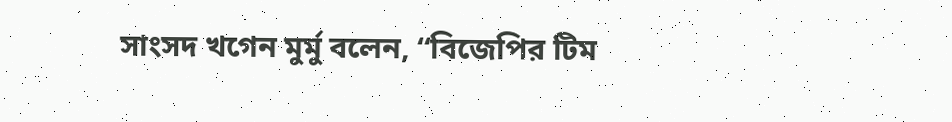সাংসদ খগেন মুর্মু বলেন, ‘‘বিজেপির টিম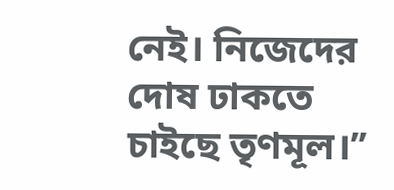নেই। নিজেদের দোষ ঢাকতে চাইছে তৃণমূল।’’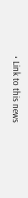• Link to this news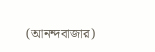(আনন্দবাজার)